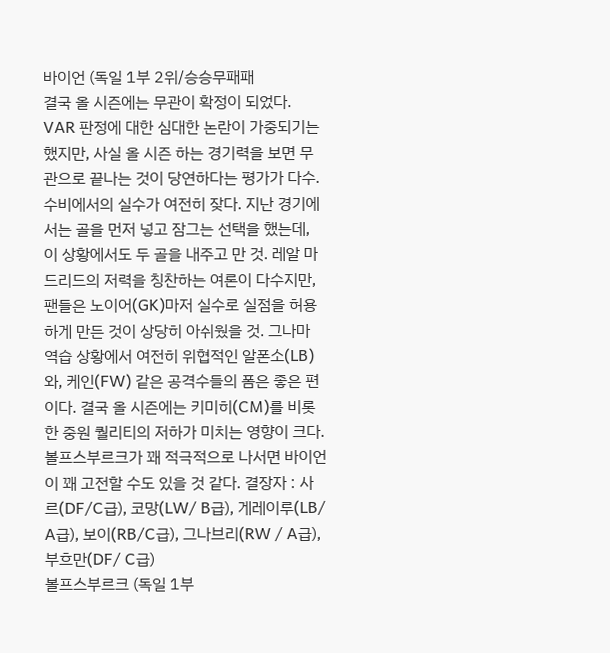바이언 (독일 1부 2위/승승무패패
결국 올 시즌에는 무관이 확정이 되었다. VAR 판정에 대한 심대한 논란이 가중되기는 했지만, 사실 올 시즌 하는 경기력을 보면 무관으로 끝나는 것이 당연하다는 평가가 다수. 수비에서의 실수가 여전히 잦다. 지난 경기에서는 골을 먼저 넣고 잠그는 선택을 했는데, 이 상황에서도 두 골을 내주고 만 것. 레알 마드리드의 저력을 칭찬하는 여론이 다수지만, 팬들은 노이어(GK)마저 실수로 실점을 허용하게 만든 것이 상당히 아쉬웠을 것. 그나마 역습 상황에서 여전히 위협적인 알폰소(LB)와, 케인(FW) 같은 공격수들의 폼은 좋은 편이다. 결국 올 시즌에는 키미히(CM)를 비롯한 중원 퀄리티의 저하가 미치는 영향이 크다. 볼프스부르크가 꽤 적극적으로 나서면 바이언이 꽤 고전할 수도 있을 것 같다. 결장자 : 사르(DF/C급), 코망(LW/ B급), 게레이루(LB/ A급), 보이(RB/C급), 그나브리(RW / A급), 부흐만(DF/ C급)
볼프스부르크 (독일 1부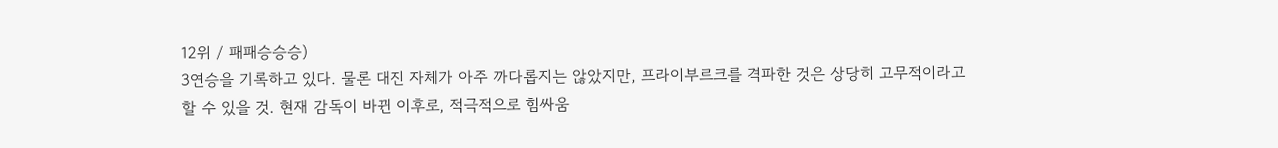12위 / 패패승승승)
3연승을 기록하고 있다. 물론 대진 자체가 아주 까다롭지는 않았지만, 프라이부르크를 격파한 것은 상당히 고무적이라고 할 수 있을 것. 현재 감독이 바뀐 이후로, 적극적으로 힘싸움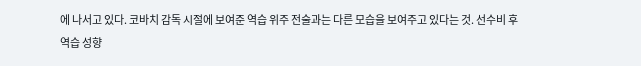에 나서고 있다. 코바치 감독 시절에 보여준 역습 위주 전술과는 다른 모습을 보여주고 있다는 것. 선수비 후역습 성향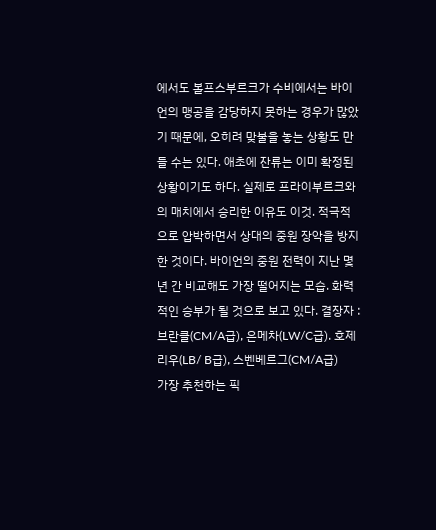에서도 볼프스부르크가 수비에서는 바이언의 맹공을 감당하지 못하는 경우가 많았기 때문에, 오히려 맞불을 놓는 상황도 만들 수는 있다. 애초에 잔류는 이미 확정된 상황이기도 하다. 실제로 프라이부르크와의 매치에서 승리한 이유도 이것. 적극적으로 압박하면서 상대의 중원 장악을 방지한 것이다. 바이언의 중원 전력이 지난 몇 년 간 비교해도 가장 떨어지는 모습. 화력적인 승부가 될 것으로 보고 있다. 결장자 : 브란클(CM/A급), 은메차(LW/C급). 호제리우(LB/ B급), 스벤베르그(CM/A급)
가장 추천하는 픽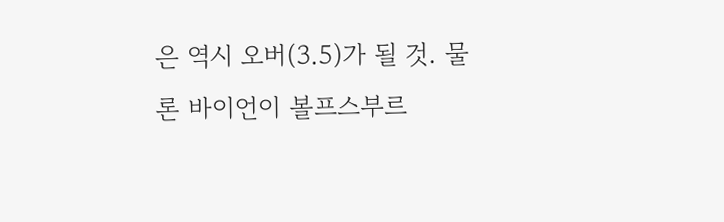은 역시 오버(3.5)가 될 것. 물론 바이언이 볼프스부르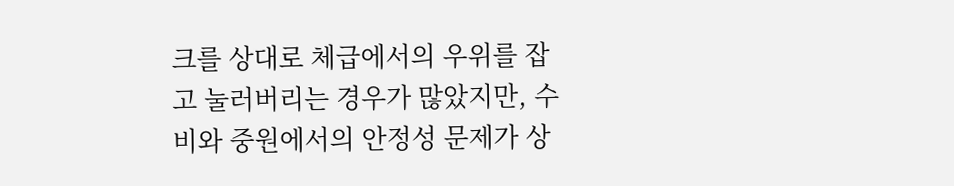크를 상대로 체급에서의 우위를 잡고 눌러버리는 경우가 많았지만, 수비와 중원에서의 안정성 문제가 상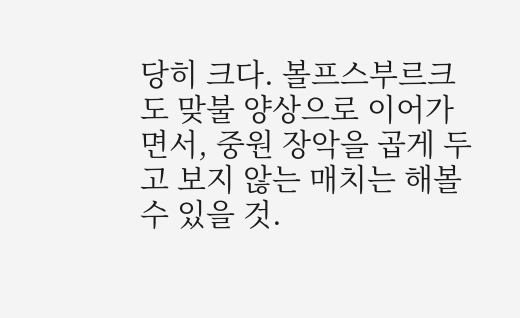당히 크다. 볼프스부르크도 맞불 양상으로 이어가면서, 중원 장악을 곱게 두고 보지 않는 매치는 해볼 수 있을 것.